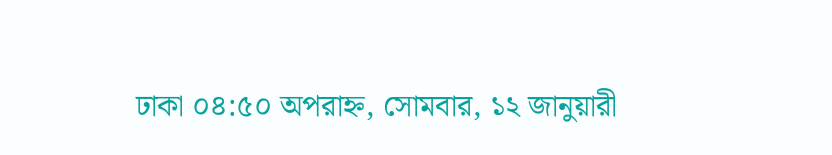ঢাকা ০৪:৫০ অপরাহ্ন, সোমবার, ১২ জানুয়ারী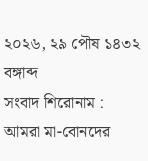২০২৬, ২৯ পৌষ ১৪৩২ বঙ্গাব্দ
সংবাদ শিরোনাম :
আমরা মা-বোনদের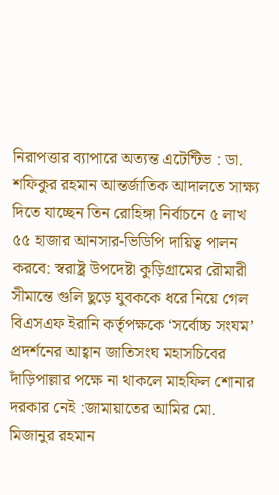নিরাপত্তার ব্যাপারে অত্যন্ত এটেন্টিভ : ডা. শফিকুর রহমান আন্তর্জাতিক আদালতে সাক্ষ্য দিতে যাচ্ছেন তিন রোহিঙ্গা নির্বাচনে ৫ লাখ ৫৫ হাজার আনসার-ভিডিপি দায়িত্ব পালন করবে: স্বরাষ্ট্র উপদেষ্টা কুড়িগ্রামের রৌমারী সীমান্তে গুলি ছুড়ে যুবককে ধরে নিয়ে গেল বিএসএফ ইরানি কর্তৃপক্ষকে ‘সর্বোচ্চ সংযম’ প্রদর্শনের আহ্বান জাতিসংঘ মহাসচিবের দাঁড়িপাল্লার পক্ষে না থাকলে মাহফিল শোনার দরকার নেই :জামায়াতের আমির মো. মিজানুর রহমান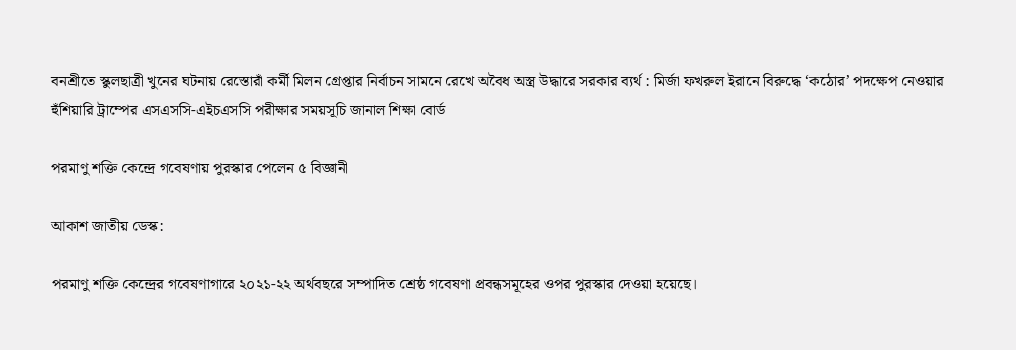বনশ্রীতে স্কুলছাত্রী খুনের ঘটনায় রেস্তোরাঁ কর্মী মিলন গ্রেপ্তার নির্বাচন সামনে রেখে অবৈধ অস্ত্র উদ্ধারে সরকার ব্যর্থ : মির্জা ফখরুল ইরানে বিরুদ্ধে ‘কঠোর’ পদক্ষেপ নেওয়ার হুঁশিয়ারি ট্রাম্পের এসএসসি-এইচএসসি পরীক্ষার সময়সূচি জানাল শিক্ষা বোর্ড

পরমাণু শক্তি কেন্দ্রে গবেষণায় পুরস্কার পেলেন ৫ বিজ্ঞানী

আকাশ জাতীয় ডেস্ক:

পরমাণু শক্তি কেন্দ্রের গবেষণাগারে ২০২১-২২ অর্থবছরে সম্পাদিত শ্রেষ্ঠ গবেষণা প্রবন্ধসমূহের ওপর পুরস্কার দেওয়া হয়েছে।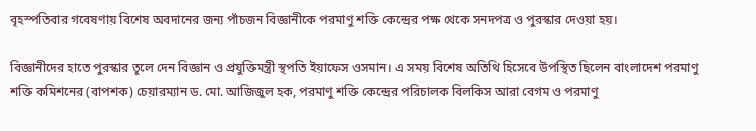বৃহস্পতিবার গবেষণায় বিশেষ অবদানের জন্য পাঁচজন বিজ্ঞানীকে পরমাণু শক্তি কেন্দ্রের পক্ষ থেকে সনদপত্র ও পুরস্কার দেওয়া হয়।

বিজ্ঞানীদের হাতে পুরস্কার তুলে দেন বিজ্ঞান ও প্রযুক্তিমন্ত্রী স্থপতি ইয়াফেস ওসমান। এ সময় বিশেষ অতিথি হিসেবে উপস্থিত ছিলেন বাংলাদেশ পরমাণু শক্তি কমিশনের (বাপশক) চেয়ারম্যান ড. মো. আজিজুল হক, পরমাণু শক্তি কেন্দ্রের পরিচালক বিলকিস আরা বেগম ও পরমাণু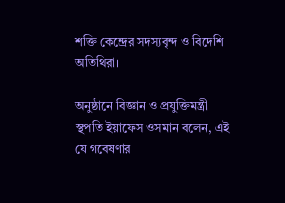শক্তি কেন্দ্রের সদস্যবৃন্দ ও বিদেশি অতিথিরা।

অনুষ্ঠানে বিজ্ঞান ও প্রযুক্তিমন্ত্রী স্থপতি ইয়াফেস ওসমান বলেন, এই যে গবেষণার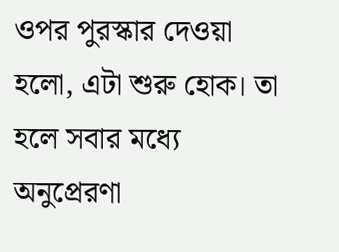ওপর পুরস্কার দেওয়া হলো, এটা শুরু হোক। তা হলে সবার মধ্যে অনুপ্রেরণা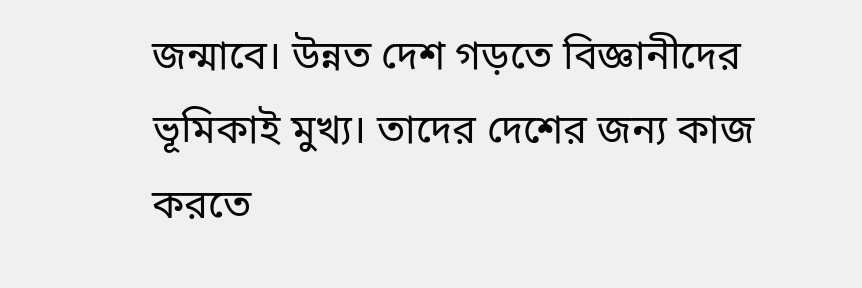জন্মাবে। উন্নত দেশ গড়তে বিজ্ঞানীদের ভূমিকাই মুখ্য। তাদের দেশের জন্য কাজ করতে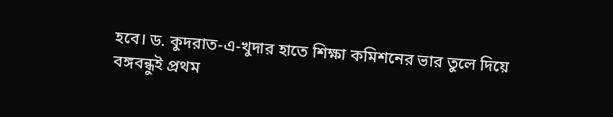হবে। ড. কুদরাত-এ-খুদার হাতে শিক্ষা কমিশনের ভার তুলে দিয়ে বঙ্গবন্ধুই প্রথম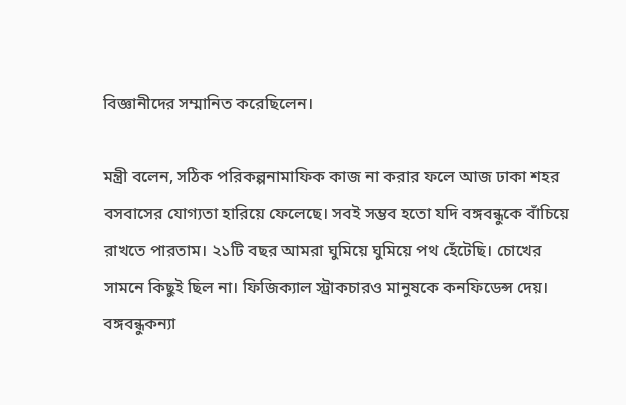বিজ্ঞানীদের সম্মানিত করেছিলেন।

মন্ত্রী বলেন, সঠিক পরিকল্পনামাফিক কাজ না করার ফলে আজ ঢাকা শহর বসবাসের যোগ্যতা হারিয়ে ফেলেছে। সবই সম্ভব হতো যদি বঙ্গবন্ধুকে বাঁচিয়ে রাখতে পারতাম। ২১টি বছর আমরা ঘুমিয়ে ঘুমিয়ে পথ হেঁটেছি। চোখের সামনে কিছুই ছিল না। ফিজিক্যাল স্ট্রাকচারও মানুষকে কনফিডেন্স দেয়। বঙ্গবন্ধুকন্যা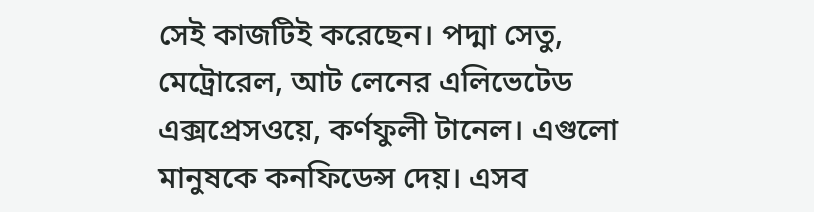সেই কাজটিই করেছেন। পদ্মা সেতু, মেট্রোরেল, আট লেনের এলিভেটেড এক্সপ্রেসওয়ে, কর্ণফুলী টানেল। এগুলো মানুষকে কনফিডেন্স দেয়। এসব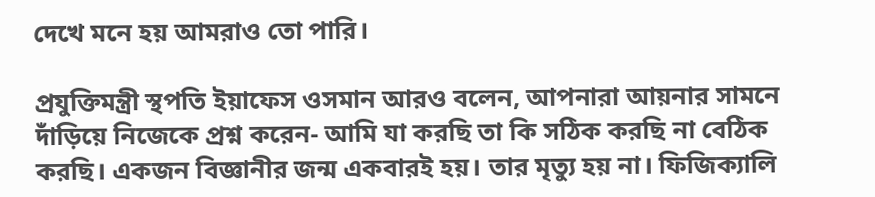দেখে মনে হয় আমরাও তো পারি।

প্রযুক্তিমন্ত্রী স্থপতি ইয়াফেস ওসমান আরও বলেন, আপনারা আয়নার সামনে দাঁড়িয়ে নিজেকে প্রশ্ন করেন- আমি যা করছি তা কি সঠিক করছি না বেঠিক করছি। একজন বিজ্ঞানীর জন্ম একবারই হয়। তার মৃত্যু হয় না। ফিজিক্যালি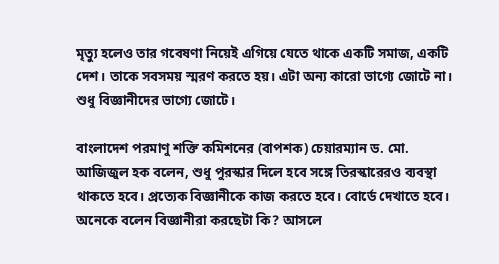মৃত্যু হলেও তার গবেষণা নিয়েই এগিয়ে যেতে থাকে একটি সমাজ, একটি দেশ। তাকে সবসময় স্মরণ করতে হয়। এটা অন্য কারো ভাগ্যে জোটে না। শুধু বিজ্ঞানীদের ভাগ্যে জোটে।

বাংলাদেশ পরমাণু শক্তি কমিশনের (বাপশক) চেয়ারম্যান ড. মো. আজিজুল হক বলেন, শুধু পুরস্কার দিলে হবে সঙ্গে তিরস্কারেরও ব্যবস্থা থাকতে হবে। প্রত্যেক বিজ্ঞানীকে কাজ করতে হবে। বোর্ডে দেখাতে হবে। অনেকে বলেন বিজ্ঞানীরা করছেটা কি? আসলে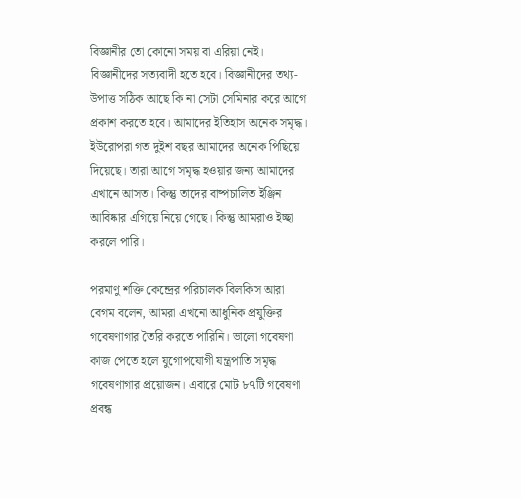বিজ্ঞানীর তো কোনো সময় বা এরিয়া নেই। বিজ্ঞানীদের সত্যবাদী হতে হবে। বিজ্ঞানীদের তথ্য-উপাত্ত সঠিক আছে কি না সেটা সেমিনার করে আগে প্রকাশ করতে হবে। আমাদের ইতিহাস অনেক সমৃদ্ধ। ইউরোপরা গত দুইশ বছর আমাদের অনেক পিছিয়ে দিয়েছে। তারা আগে সমৃদ্ধ হওয়ার জন্য আমাদের এখানে আসত। কিন্তু তাদের বাষ্পচালিত ইঞ্জিন আবিষ্কার এগিয়ে নিয়ে গেছে। কিন্তু আমরাও ইচ্ছা করলে পারি।

পরমাণু শক্তি কেন্দ্রের পরিচালক বিলকিস আরা বেগম বলেন, আমরা এখনো আধুনিক প্রযুক্তির গবেষণাগার তৈরি করতে পারিনি। ভালো গবেষণা কাজ পেতে হলে যুগোপযোগী যন্ত্রপাতি সমৃদ্ধ গবেষণাগার প্রয়োজন। এবারে মোট ৮৭টি গবেষণা প্রবন্ধ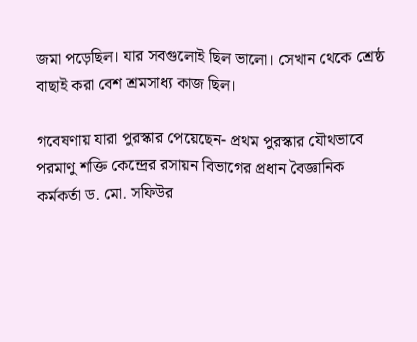জমা পড়েছিল। যার সবগুলোই ছিল ভালো। সেখান থেকে শ্রেষ্ঠ বাছাই করা বেশ শ্রমসাধ্য কাজ ছিল।

গবেষণায় যারা পুরস্কার পেয়েছেন- প্রথম পুরস্কার যৌথভাবে পরমাণু শক্তি কেন্দ্রের রসায়ন বিভাগের প্রধান বৈজ্ঞানিক কর্মকর্তা ড. মো. সফিউর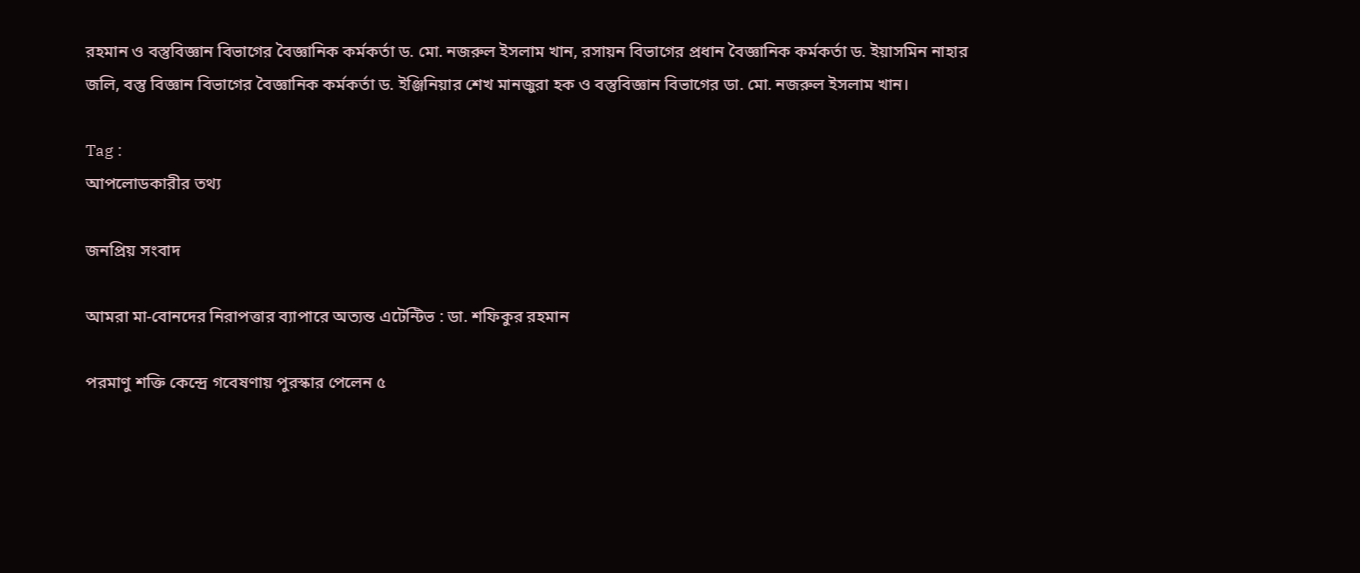রহমান ও বস্তুবিজ্ঞান বিভাগের বৈজ্ঞানিক কর্মকর্তা ড. মো. নজরুল ইসলাম খান, রসায়ন বিভাগের প্রধান বৈজ্ঞানিক কর্মকর্তা ড. ইয়াসমিন নাহার জলি, বস্তু বিজ্ঞান বিভাগের বৈজ্ঞানিক কর্মকর্তা ড. ইঞ্জিনিয়ার শেখ মানজুরা হক ও বস্তুবিজ্ঞান বিভাগের ডা. মো. নজরুল ইসলাম খান।

Tag :
আপলোডকারীর তথ্য

জনপ্রিয় সংবাদ

আমরা মা-বোনদের নিরাপত্তার ব্যাপারে অত্যন্ত এটেন্টিভ : ডা. শফিকুর রহমান

পরমাণু শক্তি কেন্দ্রে গবেষণায় পুরস্কার পেলেন ৫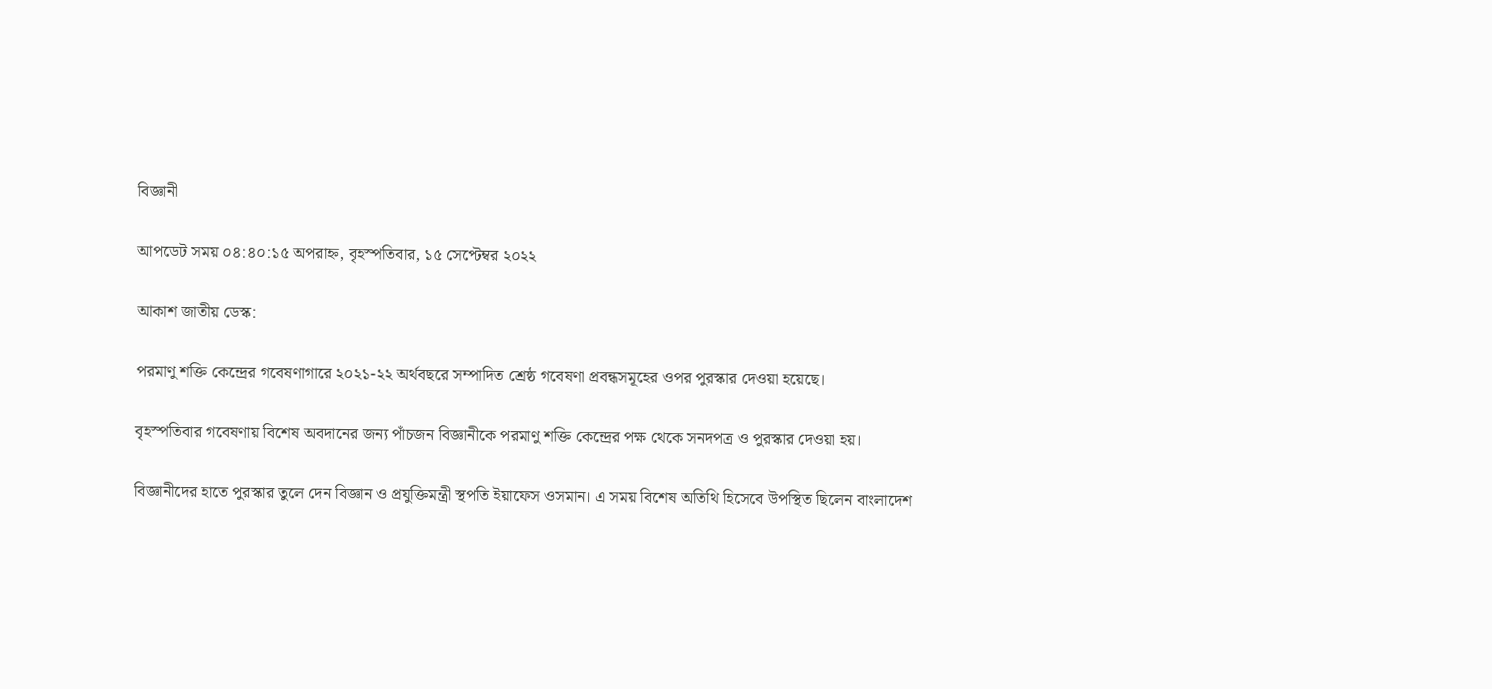বিজ্ঞানী

আপডেট সময় ০৪:৪০:১৫ অপরাহ্ন, বৃহস্পতিবার, ১৫ সেপ্টেম্বর ২০২২

আকাশ জাতীয় ডেস্ক:

পরমাণু শক্তি কেন্দ্রের গবেষণাগারে ২০২১-২২ অর্থবছরে সম্পাদিত শ্রেষ্ঠ গবেষণা প্রবন্ধসমূহের ওপর পুরস্কার দেওয়া হয়েছে।

বৃহস্পতিবার গবেষণায় বিশেষ অবদানের জন্য পাঁচজন বিজ্ঞানীকে পরমাণু শক্তি কেন্দ্রের পক্ষ থেকে সনদপত্র ও পুরস্কার দেওয়া হয়।

বিজ্ঞানীদের হাতে পুরস্কার তুলে দেন বিজ্ঞান ও প্রযুক্তিমন্ত্রী স্থপতি ইয়াফেস ওসমান। এ সময় বিশেষ অতিথি হিসেবে উপস্থিত ছিলেন বাংলাদেশ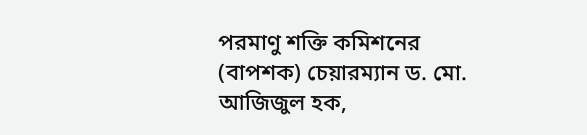পরমাণু শক্তি কমিশনের (বাপশক) চেয়ারম্যান ড. মো. আজিজুল হক,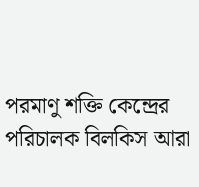পরমাণু শক্তি কেন্দ্রের পরিচালক বিলকিস আরা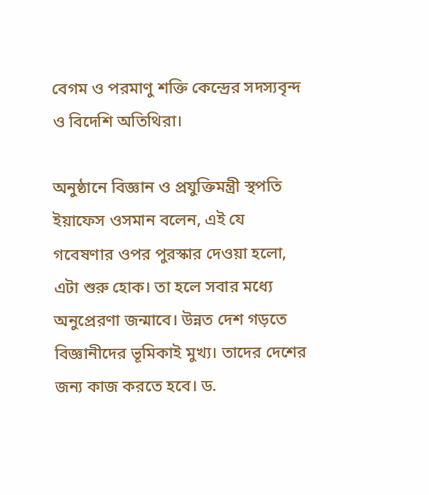বেগম ও পরমাণু শক্তি কেন্দ্রের সদস্যবৃন্দ ও বিদেশি অতিথিরা।

অনুষ্ঠানে বিজ্ঞান ও প্রযুক্তিমন্ত্রী স্থপতি ইয়াফেস ওসমান বলেন, এই যে গবেষণার ওপর পুরস্কার দেওয়া হলো, এটা শুরু হোক। তা হলে সবার মধ্যে অনুপ্রেরণা জন্মাবে। উন্নত দেশ গড়তে বিজ্ঞানীদের ভূমিকাই মুখ্য। তাদের দেশের জন্য কাজ করতে হবে। ড.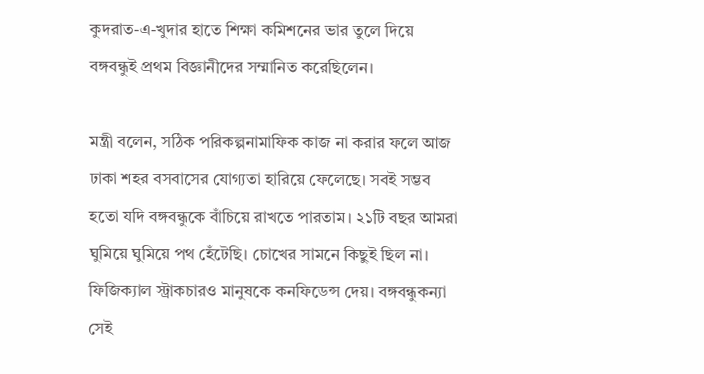কুদরাত-এ-খুদার হাতে শিক্ষা কমিশনের ভার তুলে দিয়ে বঙ্গবন্ধুই প্রথম বিজ্ঞানীদের সম্মানিত করেছিলেন।

মন্ত্রী বলেন, সঠিক পরিকল্পনামাফিক কাজ না করার ফলে আজ ঢাকা শহর বসবাসের যোগ্যতা হারিয়ে ফেলেছে। সবই সম্ভব হতো যদি বঙ্গবন্ধুকে বাঁচিয়ে রাখতে পারতাম। ২১টি বছর আমরা ঘুমিয়ে ঘুমিয়ে পথ হেঁটেছি। চোখের সামনে কিছুই ছিল না। ফিজিক্যাল স্ট্রাকচারও মানুষকে কনফিডেন্স দেয়। বঙ্গবন্ধুকন্যা সেই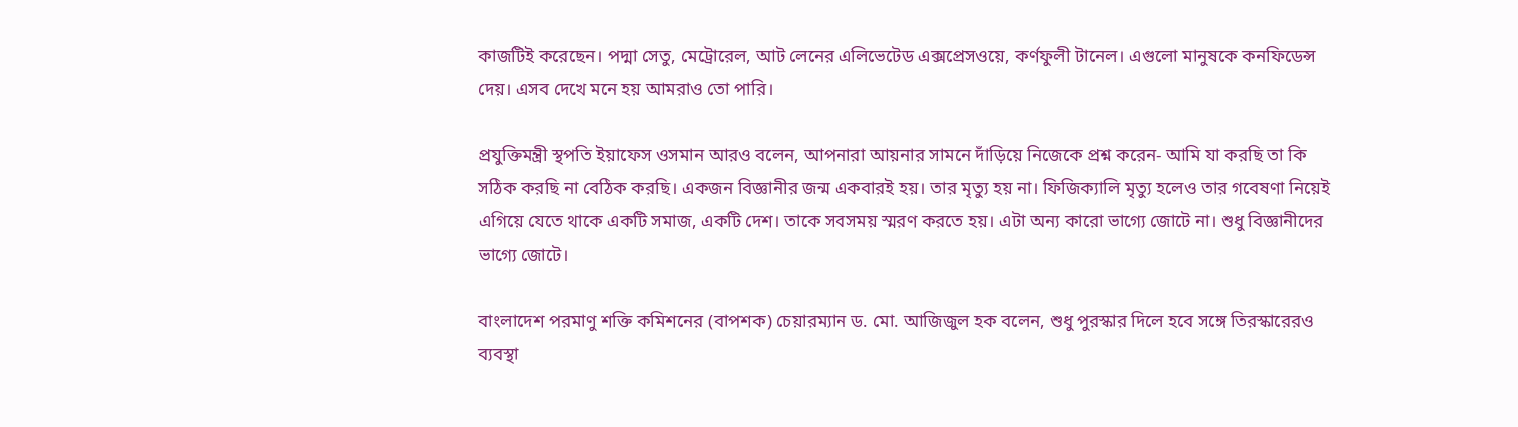কাজটিই করেছেন। পদ্মা সেতু, মেট্রোরেল, আট লেনের এলিভেটেড এক্সপ্রেসওয়ে, কর্ণফুলী টানেল। এগুলো মানুষকে কনফিডেন্স দেয়। এসব দেখে মনে হয় আমরাও তো পারি।

প্রযুক্তিমন্ত্রী স্থপতি ইয়াফেস ওসমান আরও বলেন, আপনারা আয়নার সামনে দাঁড়িয়ে নিজেকে প্রশ্ন করেন- আমি যা করছি তা কি সঠিক করছি না বেঠিক করছি। একজন বিজ্ঞানীর জন্ম একবারই হয়। তার মৃত্যু হয় না। ফিজিক্যালি মৃত্যু হলেও তার গবেষণা নিয়েই এগিয়ে যেতে থাকে একটি সমাজ, একটি দেশ। তাকে সবসময় স্মরণ করতে হয়। এটা অন্য কারো ভাগ্যে জোটে না। শুধু বিজ্ঞানীদের ভাগ্যে জোটে।

বাংলাদেশ পরমাণু শক্তি কমিশনের (বাপশক) চেয়ারম্যান ড. মো. আজিজুল হক বলেন, শুধু পুরস্কার দিলে হবে সঙ্গে তিরস্কারেরও ব্যবস্থা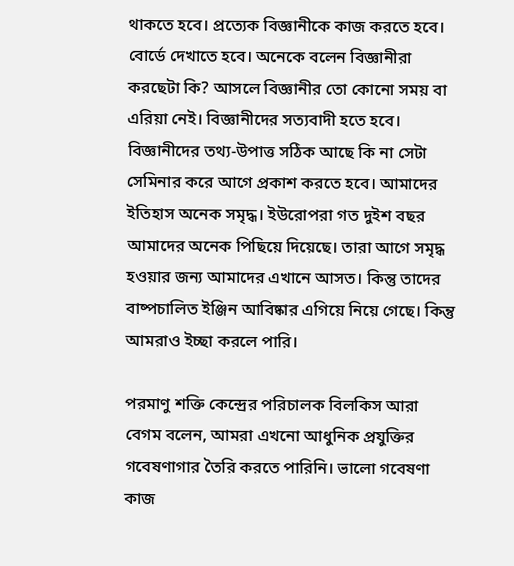থাকতে হবে। প্রত্যেক বিজ্ঞানীকে কাজ করতে হবে। বোর্ডে দেখাতে হবে। অনেকে বলেন বিজ্ঞানীরা করছেটা কি? আসলে বিজ্ঞানীর তো কোনো সময় বা এরিয়া নেই। বিজ্ঞানীদের সত্যবাদী হতে হবে। বিজ্ঞানীদের তথ্য-উপাত্ত সঠিক আছে কি না সেটা সেমিনার করে আগে প্রকাশ করতে হবে। আমাদের ইতিহাস অনেক সমৃদ্ধ। ইউরোপরা গত দুইশ বছর আমাদের অনেক পিছিয়ে দিয়েছে। তারা আগে সমৃদ্ধ হওয়ার জন্য আমাদের এখানে আসত। কিন্তু তাদের বাষ্পচালিত ইঞ্জিন আবিষ্কার এগিয়ে নিয়ে গেছে। কিন্তু আমরাও ইচ্ছা করলে পারি।

পরমাণু শক্তি কেন্দ্রের পরিচালক বিলকিস আরা বেগম বলেন, আমরা এখনো আধুনিক প্রযুক্তির গবেষণাগার তৈরি করতে পারিনি। ভালো গবেষণা কাজ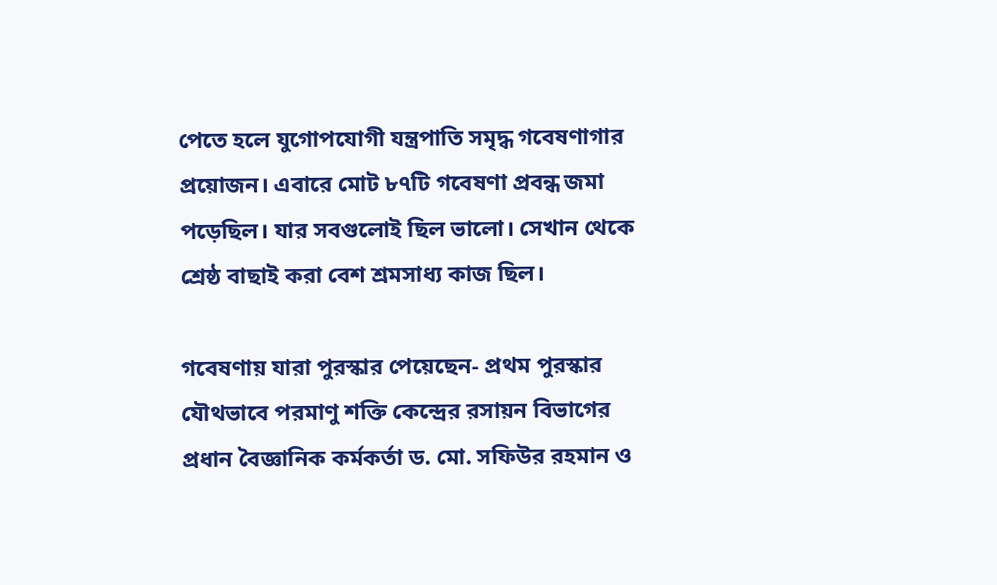পেতে হলে যুগোপযোগী যন্ত্রপাতি সমৃদ্ধ গবেষণাগার প্রয়োজন। এবারে মোট ৮৭টি গবেষণা প্রবন্ধ জমা পড়েছিল। যার সবগুলোই ছিল ভালো। সেখান থেকে শ্রেষ্ঠ বাছাই করা বেশ শ্রমসাধ্য কাজ ছিল।

গবেষণায় যারা পুরস্কার পেয়েছেন- প্রথম পুরস্কার যৌথভাবে পরমাণু শক্তি কেন্দ্রের রসায়ন বিভাগের প্রধান বৈজ্ঞানিক কর্মকর্তা ড. মো. সফিউর রহমান ও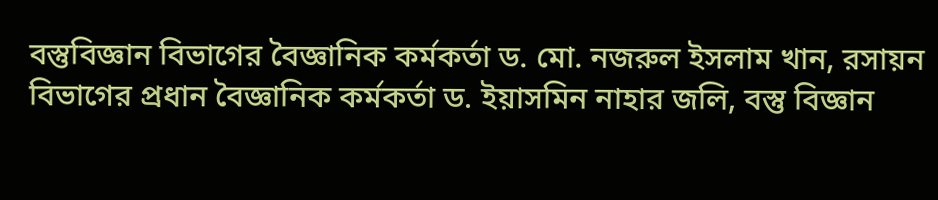বস্তুবিজ্ঞান বিভাগের বৈজ্ঞানিক কর্মকর্তা ড. মো. নজরুল ইসলাম খান, রসায়ন বিভাগের প্রধান বৈজ্ঞানিক কর্মকর্তা ড. ইয়াসমিন নাহার জলি, বস্তু বিজ্ঞান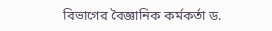বিভাগের বৈজ্ঞানিক কর্মকর্তা ড.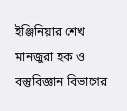ইঞ্জিনিয়ার শেখ মানজুরা হক ও বস্তুবিজ্ঞান বিভাগের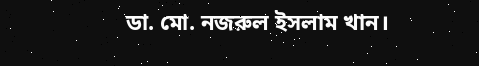ডা. মো. নজরুল ইসলাম খান।